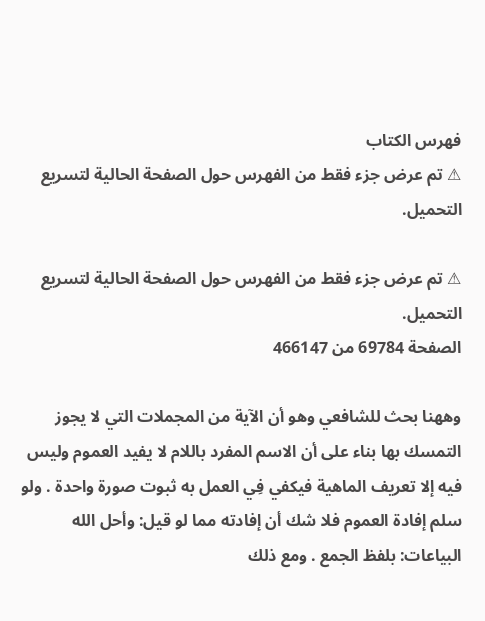فهرس الكتاب
⚠ تم عرض جزء فقط من الفهرس حول الصفحة الحالية لتسريع التحميل.

⚠ تم عرض جزء فقط من الفهرس حول الصفحة الحالية لتسريع التحميل.
الصفحة 69784 من 466147

وههنا بحث للشافعي وهو أن الآية من المجملات التي لا يجوز التمسك بها بناء على أن الاسم المفرد باللام لا يفيد العموم وليس فيه إلا تعريف الماهية فيكفي فِي العمل به ثبوت صورة واحدة . ولو سلم إفادة العموم فلا شك أن إفادته مما لو قيل: وأحل الله البياعات: بلفظ الجمع . ومع ذلك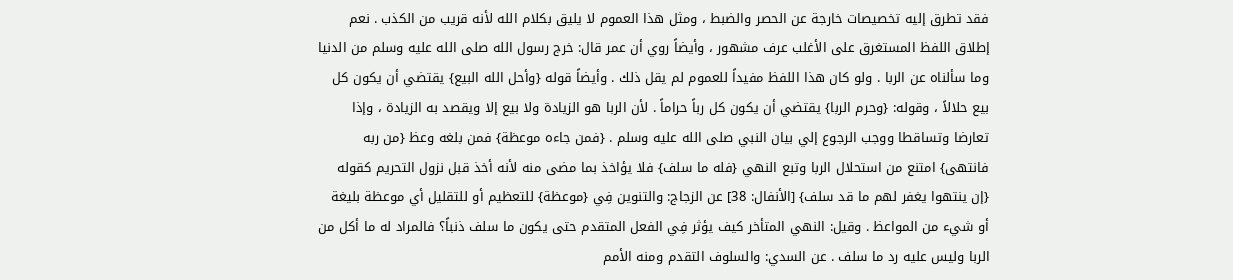فقد تطرق إليه تخصيصات خارجة عن الحصر والضبط ، ومثل هذا العموم لا يليق بكلام الله لأنه قريب من الكذب . نعم إطلاق اللفظ المستغرق على الأغلب عرف مشهور ، وأيضاً روي أن عمر قال: خرج رسول الله صلى الله عليه وسلم من الدنيا وما سألناه عن الربا . ولو كان هذا اللفظ مفيداً للعموم لم يقل ذلك . وأيضاً قوله {وأحل الله البيع} يقتضي أن يكون كل بيع حلالاً ، وقوله: {وحرم الربا} يقتضي أن يكون كل رباً حراماً . لأن الربا هو الزيادة ولا بيع إلا ويقصد به الزيادة ، وإذا تعارضا وتساقطا ووجب الرجوع إلي بيان النبي صلى الله عليه وسلم . {فمن جاءه موعظة} فمن بلغه وعظ {من ربه فانتهى} امتنع من استحلال الربا وتبع النهي {فله ما سلف} فلا يؤاخذ بما مضى منه لأنه أخذ قبل نزول التحريم كقوله {إن ينتهوا يغفر لهم ما قد سلف} [الأنفال: 38] عن الزجاج: والتنوين فِي {موعظة} للتعظيم أو للتقليل أي موعظة بليغة أو شيء من المواعظ . وقيل: النهي المتأخر كيف يؤثر فِي الفعل المتقدم حتى يكون ما سلف ذنباً؟ فالمراد له ما أكل من الربا وليس عليه رد ما سلف . عن السدي: والسلوف التقدم ومنه الأمم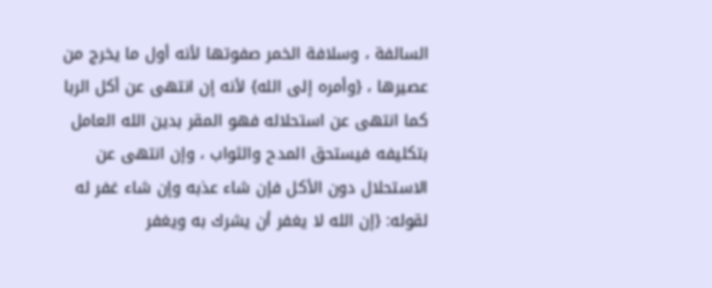السالفة ، وسلافة الخمر صفوتها لأنه أول ما يخرج من عصيرها ، {وأمره إلى الله} لأنه إن انتهى عن أكل الربا كما انتهى عن استحلاله فهو المقر بدين الله العامل بتكليفه فيستحق المدح والثواب ، وإن انتهى عن الاستحلال دون الأكل فإن شاء عذبه وإن شاء غفر له لقوله: {إن الله لا يغفر أن يشرك به ويغفر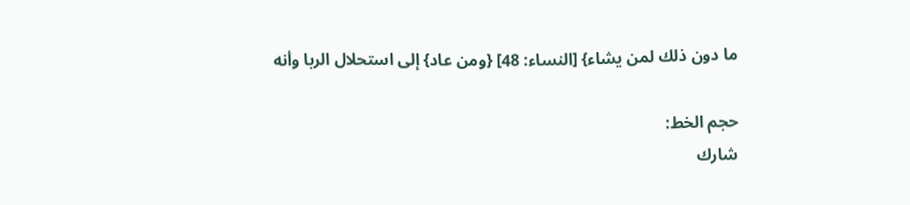ما دون ذلك لمن يشاء} [النساء: 48] {ومن عاد} إلى استحلال الربا وأنه

حجم الخط:
شارك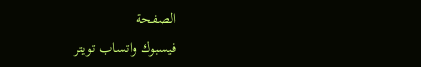الصفحة
فيسبوك واتساب تويتر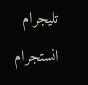تليجرام انستجرام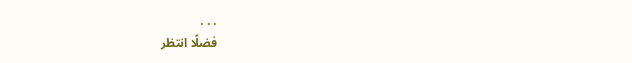. . .
فضلًا انتظر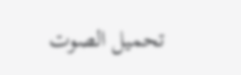تحميل الصوت